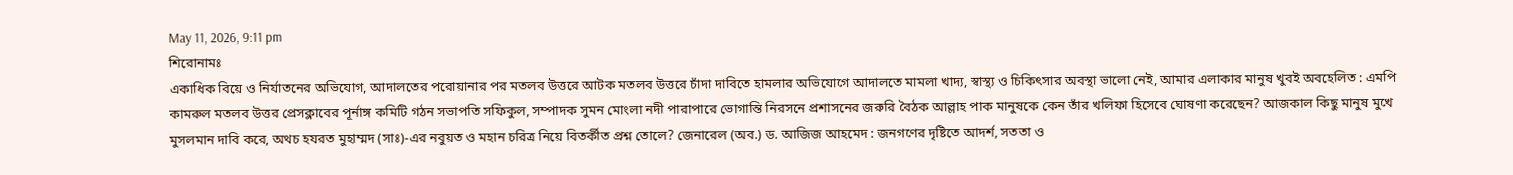May 11, 2026, 9:11 pm
শিরোনামঃ
একাধিক বিয়ে ও নির্যাতনের অভিযোগ, আদালতের পরোয়ানার পর মতলব উত্তরে আটক মতলব উত্তরে চাঁদা দাবিতে হামলার অভিযোগে আদালতে মামলা খাদ্য, স্বাস্থ্য ও চিকিৎসার অবস্থা ভালো নেই, আমার এলাকার মানুষ খুবই অবহেলিত : এমপি কামরুল মতলব উত্তর প্রেসক্লাবের পূর্নাঙ্গ কমিটি গঠন সভাপতি সফিকুল, সম্পাদক সুমন মোংলা নদী পারাপারে ভোগান্তি নিরসনে প্রশাসনের জরুরি বৈঠক আল্লাহ পাক মানুষকে কেন তাঁর খলিফা হিসেবে ঘোষণা করেছেন? আজকাল কিছু মানুষ মুখে মুসলমান দাবি করে, অথচ হযরত মুহাম্মদ (সাঃ)-এর নবুয়ত ও মহান চরিত্র নিয়ে বিতর্কীত প্রশ্ন তোলে? জেনারেল (অব.) ড. আজিজ আহমেদ : জনগণের দৃষ্টিতে আদর্শ, সততা ও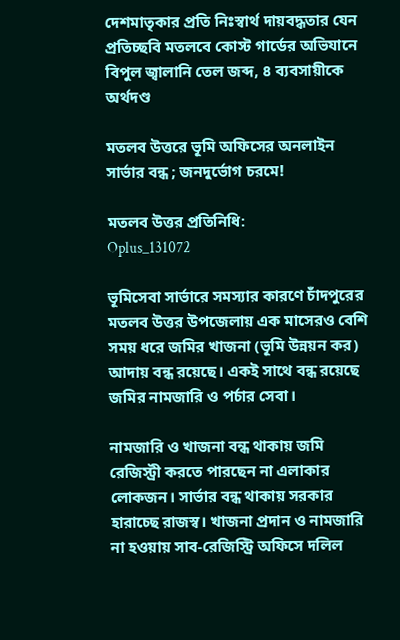দেশমাতৃকার প্রতি নিঃস্বার্থ দায়বদ্ধতার যেন প্রতিচ্ছবি মতলবে কোস্ট গার্ডের অভিযানে বিপুল জ্বালানি তেল জব্দ, ৪ ব্যবসায়ীকে অর্থদণ্ড

মতলব উত্তরে ভূমি অফিসের অনলাইন সার্ভার বন্ধ ; জনদুর্ভোগ চরমে!

মতলব উত্তর প্রতিনিধি:
Oplus_131072

ভূমিসেবা সার্ভারে সমস্যার কারণে চাঁদপুরের মতলব উত্তর উপজেলায় এক মাসেরও বেশি সময় ধরে জমির খাজনা (ভূমি উন্নয়ন কর) আদায় বন্ধ রয়েছে। একই সাথে বন্ধ রয়েছে জমির নামজারি ও পর্চার সেবা।

নামজারি ও খাজনা বন্ধ থাকায় জমি রেজিস্ট্রী করতে পারছেন না এলাকার লোকজন। সার্ভার বন্ধ থাকায় সরকার হারাচ্ছে রাজস্ব। খাজনা প্রদান ও নামজারি না হওয়ায় সাব-রেজিস্ট্রি অফিসে দলিল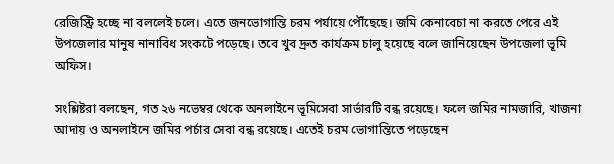রেজিস্ট্রি হচ্ছে না বললেই চলে। এতে জনভোগান্তি চরম পর্যায়ে পৌঁছেছে। জমি কেনাবেচা না করতে পেরে এই উপজেলার মানুষ নানাবিধ সংকটে পড়েছে। তবে খুব দ্রুত কার্যক্রম চালু হয়েছে বলে জানিয়েছেন উপজেলা ভূমি অফিস।

সংশ্লিষ্টরা বলছেন, গত ২৬ নভেম্বর থেকে অনলাইনে ভূমিসেবা সার্ভারটি বন্ধ রয়েছে। ফলে জমির নামজারি, খাজনা আদায় ও অনলাইনে জমির পর্চার সেবা বন্ধ রয়েছে। এতেই চরম ভোগান্তিতে পড়েছেন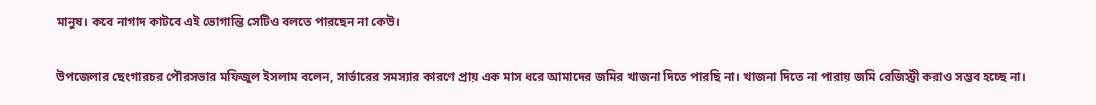মানুষ। কবে নাগাদ কাটবে এই ভোগান্তি সেটিও বলতে পারছেন না কেউ।

উপজেলার ছেংগারচর পৌরসভার মফিজুল ইসলাম বলেন, সার্ভারের সমস্যার কারণে প্রায় এক মাস ধরে আমাদের জমির খাজনা দিতে পারছি না। খাজনা দিতে না পারায় জমি রেজিস্ট্রী করাও সম্ভব হচ্ছে না।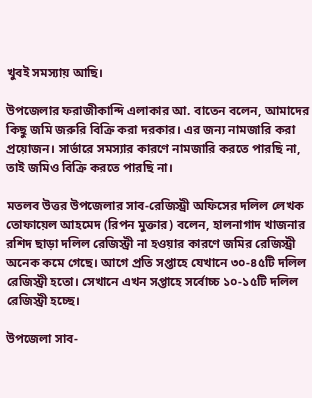খুবই সমস্যায় আছি।

উপজেলার ফরাজীকান্দি এলাকার আ. বাতেন বলেন, আমাদের কিছু জমি জরুরি বিক্রি করা দরকার। এর জন্য নামজারি করা প্রয়োজন। সার্ভারে সমস্যার কারণে নামজারি করতে পারছি না, তাই জমিও বিক্রি করতে পারছি না।

মতলব উত্তর উপজেলার সাব-রেজিস্ট্রী অফিসের দলিল লেখক তোফায়েল আহমেদ (রিপন মুক্তার) বলেন, হালনাগাদ খাজনার রশিদ ছাড়া দলিল রেজিস্ট্রী না হওয়ার কারণে জমির রেজিস্ট্রী অনেক কমে গেছে। আগে প্রতি সপ্তাহে যেখানে ৩০-৪৫টি দলিল রেজিস্ট্রী হতো। সেখানে এখন সপ্তাহে সর্বোচ্চ ১০-১৫টি দলিল রেজিস্ট্রী হচ্ছে।

উপজেলা সাব-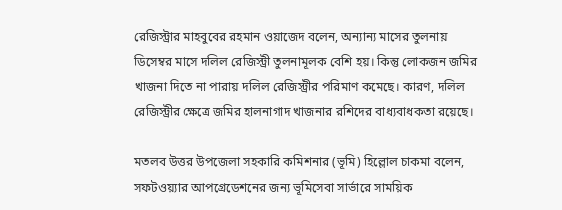রেজিস্ট্রার মাহবুবের রহমান ওয়াজেদ বলেন, অন্যান্য মাসের তুলনায় ডিসেম্বর মাসে দলিল রেজিস্ট্রী তুলনামূলক বেশি হয়। কিন্তু লোকজন জমির খাজনা দিতে না পারায় দলিল রেজিস্ট্রীর পরিমাণ কমেছে। কারণ, দলিল রেজিস্ট্রীর ক্ষেত্রে জমির হালনাগাদ খাজনার রশিদের বাধ্যবাধকতা রয়েছে।

মতলব উত্তর উপজেলা সহকারি কমিশনার (ভূমি) হিল্লোল চাকমা বলেন, সফটওয়্যার আপগ্রেডেশনের জন্য ভূমিসেবা সার্ভারে সাময়িক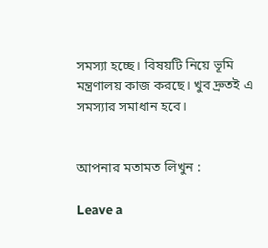সমস্যা হচ্ছে। বিষয়টি নিয়ে ভূমি মন্ত্রণালয় কাজ করছে। খুব দ্রুতই এ সমস্যার সমাধান হবে।


আপনার মতামত লিখুন :

Leave a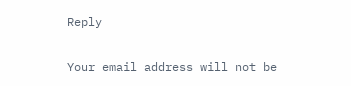Reply

Your email address will not be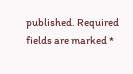published. Required fields are marked *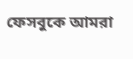ফেসবুকে আমরা